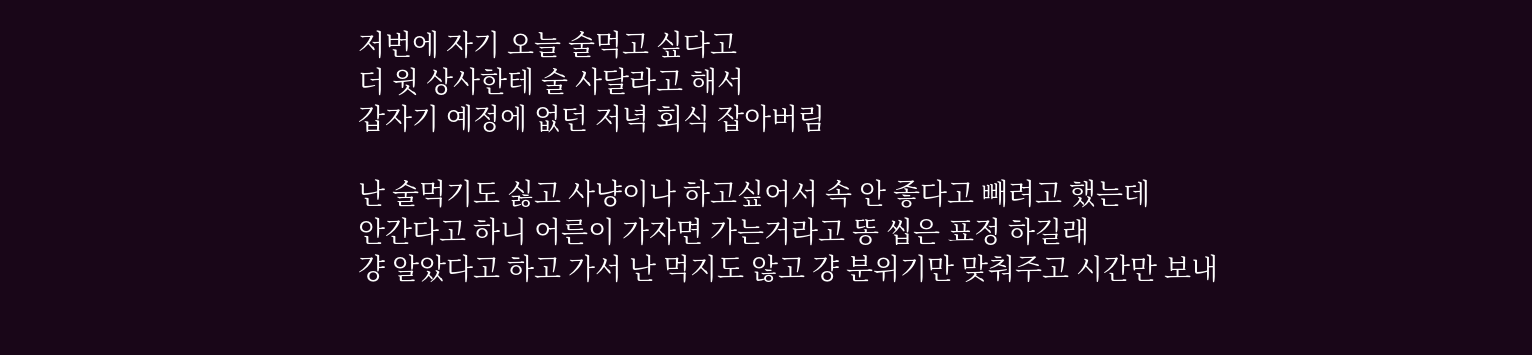저번에 자기 오늘 술먹고 싶다고
더 윗 상사한테 술 사달라고 해서
갑자기 예정에 없던 저녁 회식 잡아버림

난 술먹기도 싫고 사냥이나 하고싶어서 속 안 좋다고 빼려고 했는데
안간다고 하니 어른이 가자면 가는거라고 똥 씹은 표정 하길래
걍 알았다고 하고 가서 난 먹지도 않고 걍 분위기만 맞춰주고 시간만 보내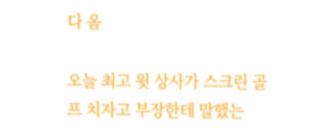다 옴

오늘 최고 윗 상사가 스크린 골프 치자고 부장한테 말했는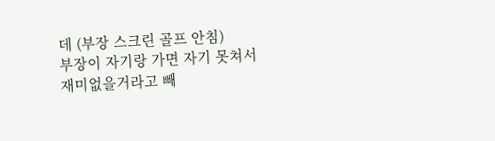데 (부장 스크린 골프 안침)
부장이 자기랑 가면 자기 못쳐서 재미없을거라고 빼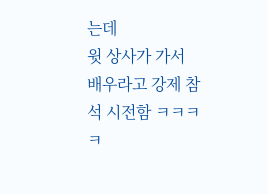는데
윗 상사가 가서 배우라고 강제 참석 시전함 ㅋㅋㅋㅋ